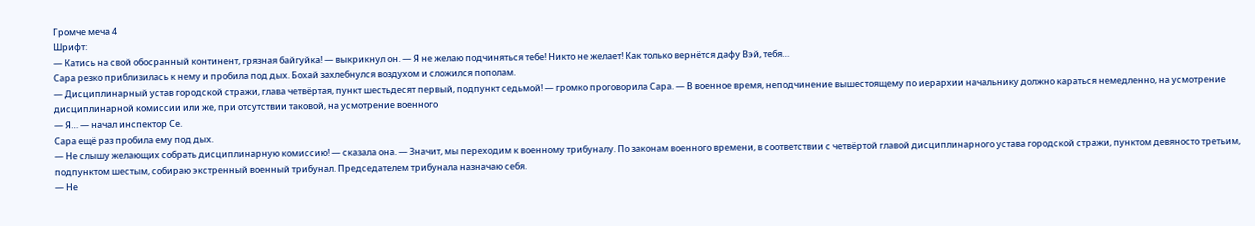Громче меча 4
Шрифт:
— Катись на свой обосранный континент, грязная байгуйка! — выкрикнул он. — Я не желаю подчиняться тебе! Никто не желает! Как только вернётся дафу Вэй, тебя…
Сара резко приблизилась к нему и пробила под дых. Бохай захлебнулся воздухом и сложился пополам.
— Дисциплинарный устав городской стражи, глава четвёртая, пункт шестьдесят первый, подпункт седьмой! — громко проговорила Сара. — В военное время, неподчинение вышестоящему по иерархии начальнику должно караться немедленно, на усмотрение дисциплинарной комиссии или же, при отсутствии таковой, на усмотрение военного
— Я… — начал инспектор Се.
Сара ещё раз пробила ему под дых.
— Не слышу желающих собрать дисциплинарную комиссию! — сказала она. — Значит, мы переходим к военному трибуналу. По законам военного времени, в соответствии с четвёртой главой дисциплинарного устава городской стражи, пунктом девяносто третьим, подпунктом шестым, собираю экстренный военный трибунал. Председателем трибунала назначаю себя.
— Не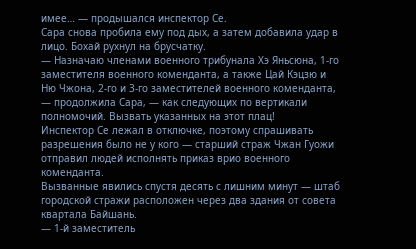имее… — продышался инспектор Се.
Сара снова пробила ему под дых, а затем добавила удар в лицо. Бохай рухнул на брусчатку.
— Назначаю членами военного трибунала Хэ Яньсюна, 1-го заместителя военного коменданта, а также Цай Кэцзю и Ню Чжона, 2-го и 3-го заместителей военного коменданта, — продолжила Сара, — как следующих по вертикали полномочий. Вызвать указанных на этот плац!
Инспектор Се лежал в отключке, поэтому спрашивать разрешения было не у кого — старший страж Чжан Гуожи отправил людей исполнять приказ врио военного коменданта.
Вызванные явились спустя десять с лишним минут — штаб городской стражи расположен через два здания от совета квартала Байшань.
— 1-й заместитель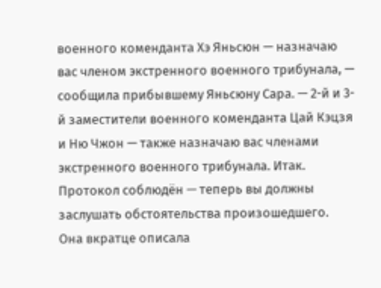военного коменданта Хэ Яньсюн — назначаю вас членом экстренного военного трибунала, — сообщила прибывшему Яньсюну Сара. — 2-й и 3-й заместители военного коменданта Цай Кэцзя и Ню Чжон — также назначаю вас членами экстренного военного трибунала. Итак. Протокол соблюдён — теперь вы должны заслушать обстоятельства произошедшего.
Она вкратце описала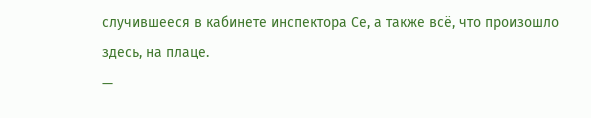случившееся в кабинете инспектора Се, а также всё, что произошло здесь, на плаце.
—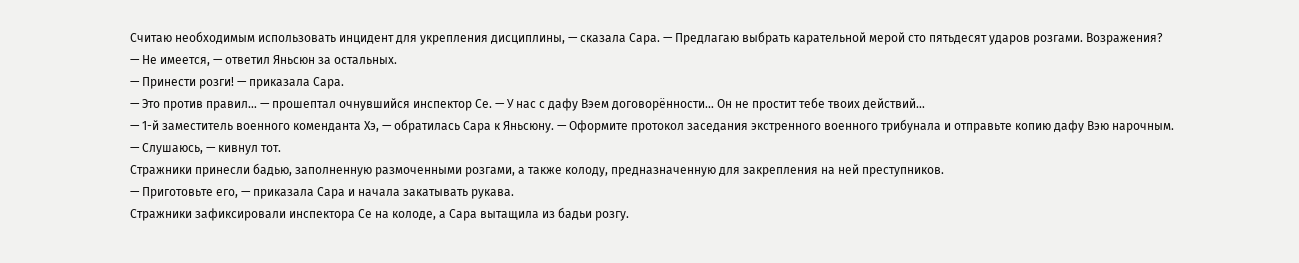Считаю необходимым использовать инцидент для укрепления дисциплины, — сказала Сара. — Предлагаю выбрать карательной мерой сто пятьдесят ударов розгами. Возражения?
— Не имеется, — ответил Яньсюн за остальных.
— Принести розги! — приказала Сара.
— Это против правил… — прошептал очнувшийся инспектор Се. — У нас с дафу Вэем договорённости… Он не простит тебе твоих действий…
— 1-й заместитель военного коменданта Хэ, — обратилась Сара к Яньсюну. — Оформите протокол заседания экстренного военного трибунала и отправьте копию дафу Вэю нарочным.
— Слушаюсь, — кивнул тот.
Стражники принесли бадью, заполненную размоченными розгами, а также колоду, предназначенную для закрепления на ней преступников.
— Приготовьте его, — приказала Сара и начала закатывать рукава.
Стражники зафиксировали инспектора Се на колоде, а Сара вытащила из бадьи розгу.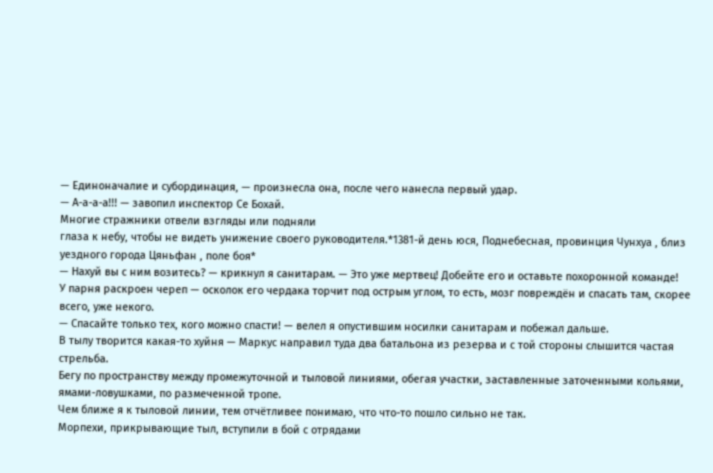— Единоначалие и субординация, — произнесла она, после чего нанесла первый удар.
— А-а-а-а!!! — завопил инспектор Се Бохай.
Многие стражники отвели взгляды или подняли
глаза к небу, чтобы не видеть унижение своего руководителя.*1381-й день юся, Поднебесная, провинция Чунхуа , близ уездного города Цяньфан , поле боя*
— Нахуй вы с ним возитесь? — крикнул я санитарам. — Это уже мертвец! Добейте его и оставьте похоронной команде!
У парня раскроен череп — осколок его чердака торчит под острым углом, то есть, мозг повреждён и спасать там, скорее всего, уже некого.
— Спасайте только тех, кого можно спасти! — велел я опустившим носилки санитарам и побежал дальше.
В тылу творится какая-то хуйня — Маркус направил туда два батальона из резерва и с той стороны слышится частая стрельба.
Бегу по пространству между промежуточной и тыловой линиями, обегая участки, заставленные заточенными кольями, ямами-ловушками, по размеченной тропе.
Чем ближе я к тыловой линии, тем отчётливее понимаю, что что-то пошло сильно не так.
Морпехи, прикрывающие тыл, вступили в бой с отрядами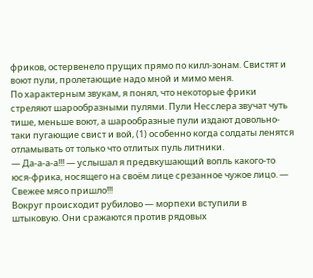фриков, остервенело прущих прямо по килл-зонам. Свистят и воют пули, пролетающие надо мной и мимо меня.
По характерным звукам, я понял, что некоторые фрики стреляют шарообразными пулями. Пули Несслера звучат чуть тише, меньше воют, а шарообразные пули издают довольно-таки пугающие свист и вой, (1) особенно когда солдаты ленятся отламывать от только что отлитых пуль литники.
— Да-а-а-а!!! — услышал я предвкушающий вопль какого-то юся-фрика, носящего на своём лице срезанное чужое лицо. — Свежее мясо пришло!!!
Вокруг происходит рубилово — морпехи вступили в штыковую. Они сражаются против рядовых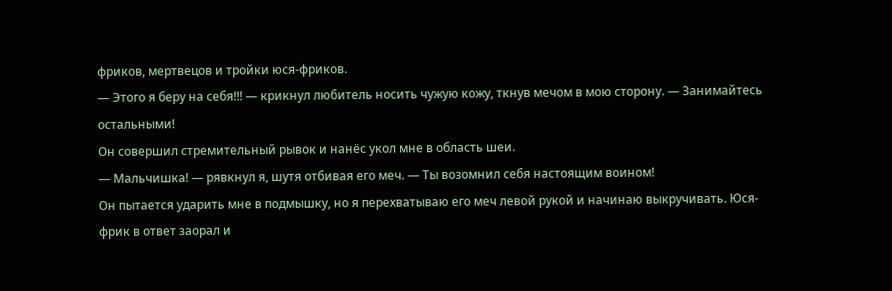фриков, мертвецов и тройки юся-фриков.
— Этого я беру на себя!!! — крикнул любитель носить чужую кожу, ткнув мечом в мою сторону. — Занимайтесь остальными!
Он совершил стремительный рывок и нанёс укол мне в область шеи.
— Мальчишка! — рявкнул я, шутя отбивая его меч. — Ты возомнил себя настоящим воином!
Он пытается ударить мне в подмышку, но я перехватываю его меч левой рукой и начинаю выкручивать. Юся-фрик в ответ заорал и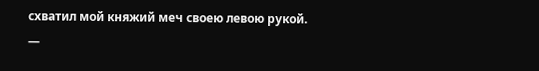схватил мой княжий меч своею левою рукой.
—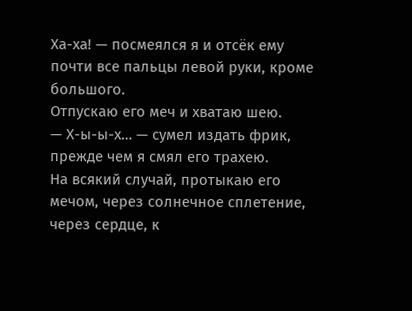Ха-ха! — посмеялся я и отсёк ему почти все пальцы левой руки, кроме большого.
Отпускаю его меч и хватаю шею.
— Х-ы-ы-х… — сумел издать фрик, прежде чем я смял его трахею.
На всякий случай, протыкаю его мечом, через солнечное сплетение, через сердце, к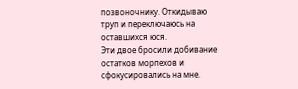позвоночнику. Откидываю труп и переключаюсь на оставшихся юся.
Эти двое бросили добивание остатков морпехов и сфокусировались на мне.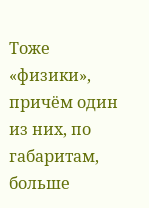Тоже «физики», причём один из них, по габаритам, больше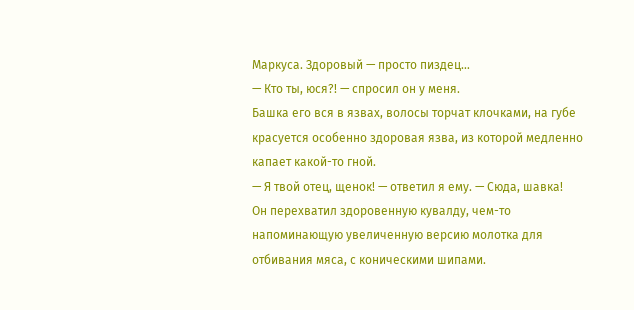Маркуса. Здоровый — просто пиздец…
— Кто ты, юся?! — спросил он у меня.
Башка его вся в язвах, волосы торчат клочками, на губе красуется особенно здоровая язва, из которой медленно капает какой-то гной.
— Я твой отец, щенок! — ответил я ему. — Сюда, шавка!
Он перехватил здоровенную кувалду, чем-то напоминающую увеличенную версию молотка для отбивания мяса, с коническими шипами.